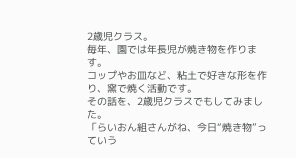2歳児クラス。
毎年、園では年長児が焼き物を作ります。
コップやお皿など、粘土で好きな形を作り、窯で焼く活動です。
その話を、2歳児クラスでもしてみました。
「らいおん組さんがね、今日“焼き物”っていう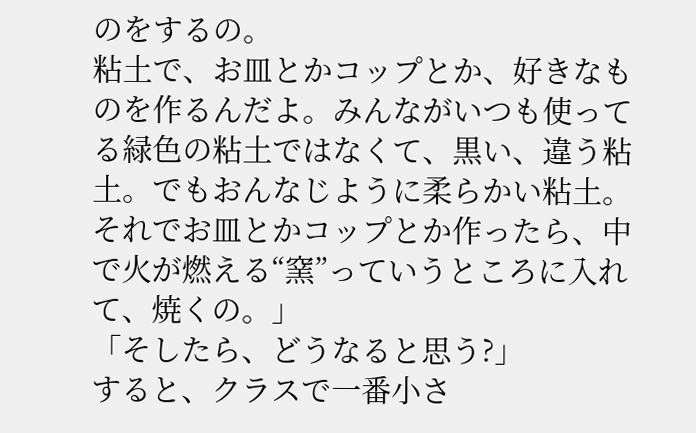のをするの。
粘土で、お皿とかコップとか、好きなものを作るんだよ。みんながいつも使ってる緑色の粘土ではなくて、黒い、違う粘土。でもおんなじように柔らかい粘土。
それでお皿とかコップとか作ったら、中で火が燃える“窯”っていうところに入れて、焼くの。」
「そしたら、どうなると思う?」
すると、クラスで一番小さ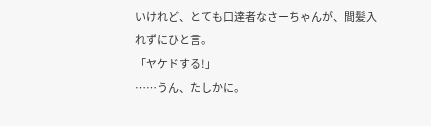いけれど、とても口達者なさーちゃんが、間髪入れずにひと言。
「ヤケドする!」
……うん、たしかに。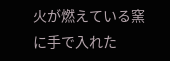火が燃えている窯に手で入れた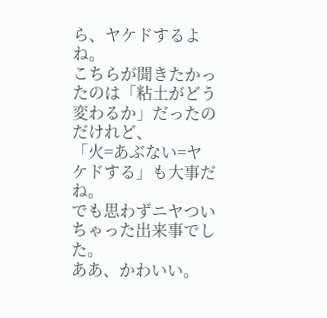ら、ヤケドするよね。
こちらが聞きたかったのは「粘土がどう変わるか」だったのだけれど、
「火=あぶない=ヤケドする」も大事だね。
でも思わずニヤついちゃった出来事でした。
ああ、かわいい。